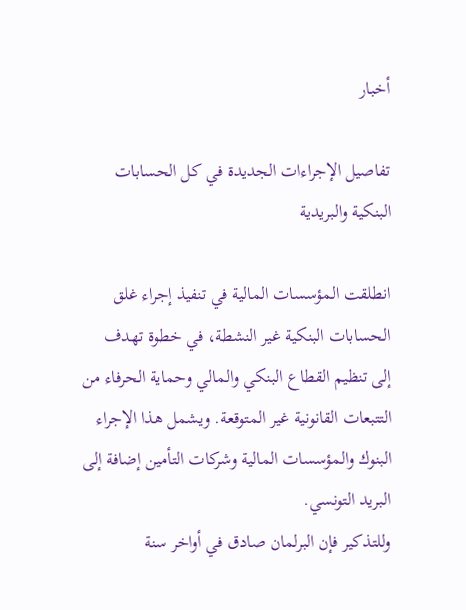أخبار

تفاصيل الإجراءات الجديدة في كل الحسابات البنكية والبريدية

انطلقت المؤسسات المالية في تنفيذ إجراء غلق الحسابات البنكية غير النشطة، في خطوة تهدف إلى تنظيم القطاع البنكي والمالي وحماية الحرفاء من التتبعات القانونية غير المتوقعة. ويشمل هذا الإجراء البنوك والمؤسسات المالية وشركات التأمين إضافة إلى البريد التونسي.
وللتذكير فإن البرلمان صادق في أواخر سنة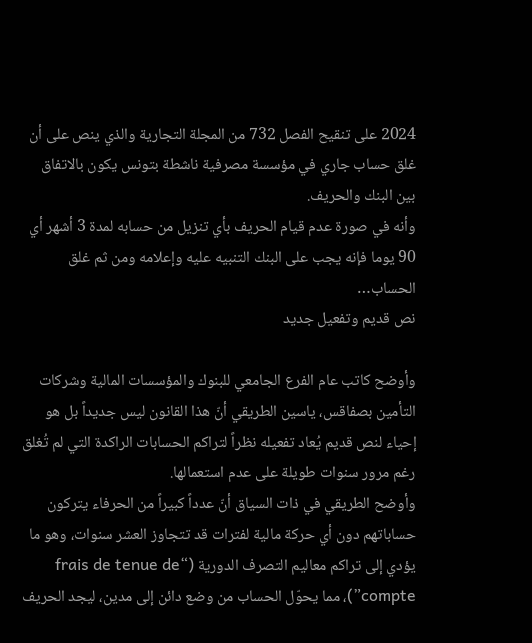2024 على تنقيح الفصل 732 من المجلة التجارية والذي ينص على أن غلق حساب جاري في مؤسسة مصرفية ناشطة بتونس يكون بالاتفاق بين البنك والحريف.
وأنه في صورة عدم قيام الحريف بأي تنزيل من حسابه لمدة 3 أشهر أي 90 يوما فإنه يجب على البنك التنبيه عليه وإعلامه ومن ثم غلق الحساب…
نص قديم وتفعيل جديد

وأوضح كاتب عام الفرع الجامعي للبنوك والمؤسسات المالية وشركات التأمين بصفاقس، ياسين الطريقي أنّ هذا القانون ليس جديداً بل هو إحياء لنص قديم يُعاد تفعيله نظراً لتراكم الحسابات الراكدة التي لم تُغلق رغم مرور سنوات طويلة على عدم استعمالها.
وأوضح الطريقي في ذات السياق أنّ عدداً كبيراً من الحرفاء يتركون حساباتهم دون أي حركة مالية لفترات قد تتجاوز العشر سنوات، وهو ما يؤدي إلى تراكم معاليم التصرف الدورية (“frais de tenue de compte”)، مما يحوّل الحساب من وضع دائن إلى مدين، ليجد الحريف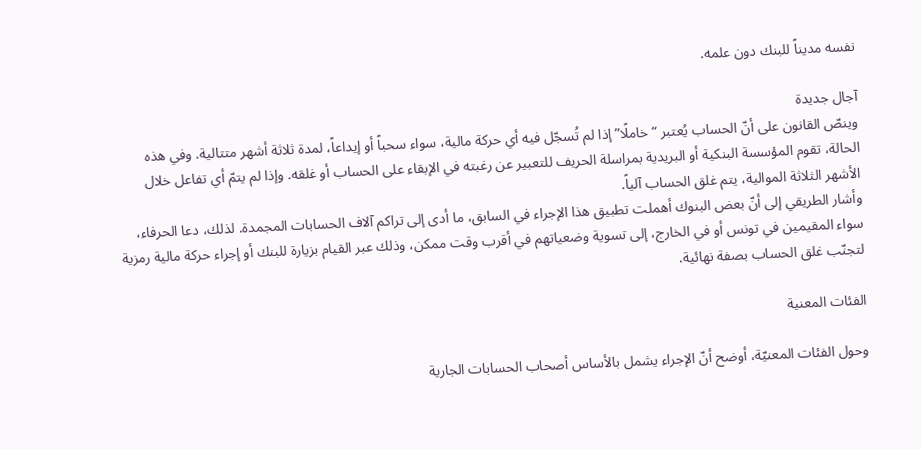نفسه مديناً للبنك دون علمه.

آجال جديدة
وينصّ القانون على أنّ الحساب يُعتبر “خاملًا” إذا لم تُسجّل فيه أي حركة مالية، سواء سحباً أو إيداعاً، لمدة ثلاثة أشهر متتالية. وفي هذه الحالة، تقوم المؤسسة البنكية أو البريدية بمراسلة الحريف للتعبير عن رغبته في الإبقاء على الحساب أو غلقه. وإذا لم يتمّ أي تفاعل خلال الأشهر الثلاثة الموالية، يتم غلق الحساب آلياً.
وأشار الطريقي إلى أنّ بعض البنوك أهملت تطبيق هذا الإجراء في السابق، ما أدى إلى تراكم آلاف الحسابات المجمدة. لذلك، دعا الحرفاء، سواء المقيمين في تونس أو في الخارج، إلى تسوية وضعياتهم في أقرب وقت ممكن، وذلك عبر القيام بزيارة للبنك أو إجراء حركة مالية رمزية لتجنّب غلق الحساب بصفة نهائية.

الفئات المعنية

وحول الفئات المعنيّة، أوضح أنّ الإجراء يشمل بالأساس أصحاب الحسابات الجارية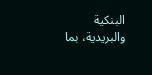البنكية والبريدية، بما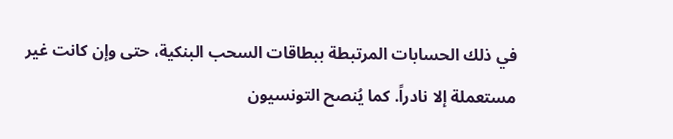في ذلك الحسابات المرتبطة ببطاقات السحب البنكية، حتى وإن كانت غير مستعملة إلا نادراً. كما يُنصح التونسيون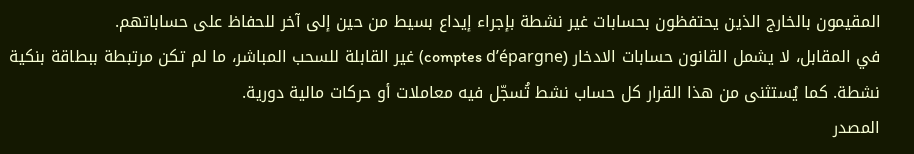المقيمون بالخارج الذين يحتفظون بحسابات غير نشطة بإجراء إيداع بسيط من حين إلى آخر للحفاظ على حساباتهم.
في المقابل، لا يشمل القانون حسابات الادخار (comptes d’épargne) غير القابلة للسحب المباشر، ما لم تكن مرتبطة ببطاقة بنكية نشطة. كما يُستثنى من هذا القرار كل حساب نشط تُسجّل فيه معاملات أو حركات مالية دورية.
المصدر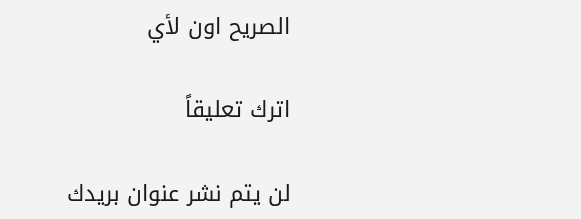الصريح اون لأي

اترك تعليقاً

لن يتم نشر عنوان بريدك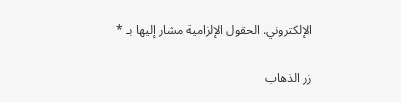الإلكتروني. الحقول الإلزامية مشار إليها بـ *

زر الذهاب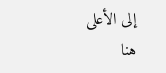إلى الأعلى
هنا